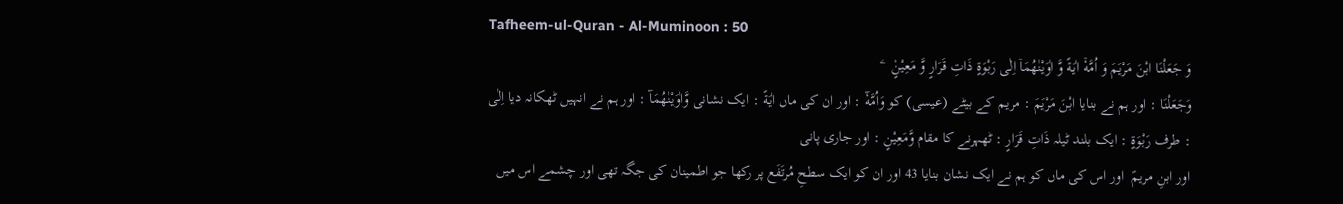Tafheem-ul-Quran - Al-Muminoon : 50
وَ جَعَلْنَا ابْنَ مَرْیَمَ وَ اُمَّهٗۤ اٰیَةً وَّ اٰوَیْنٰهُمَاۤ اِلٰى رَبْوَةٍ ذَاتِ قَرَارٍ وَّ مَعِیْنٍ۠   ۧ
وَجَعَلْنَا : اور ہم نے بنایا ابْنَ مَرْيَمَ : مریم کے بیٹے (عیسی) کو وَاُمَّهٗٓ : اور ان کی ماں اٰيَةً : ایک نشانی وَّاٰوَيْنٰهُمَآ : اور ہم نے انہیں ٹھکانہ دیا اِلٰى : طرف رَبْوَةٍ : ایک بلند ٹیلہ ذَاتِ قَرَارٍ : ٹھہرنے کا مقام وَّمَعِيْنٍ : اور جاری پانی
اور ابنِ مریمؑ  اور اس کی ماں کو ہم نے ایک نشان بنایا 43 اور ان کو ایک سطحِ مُرتَفَع پر رکھا جو اطمینان کی جگہ تھی اور چشمے اس میں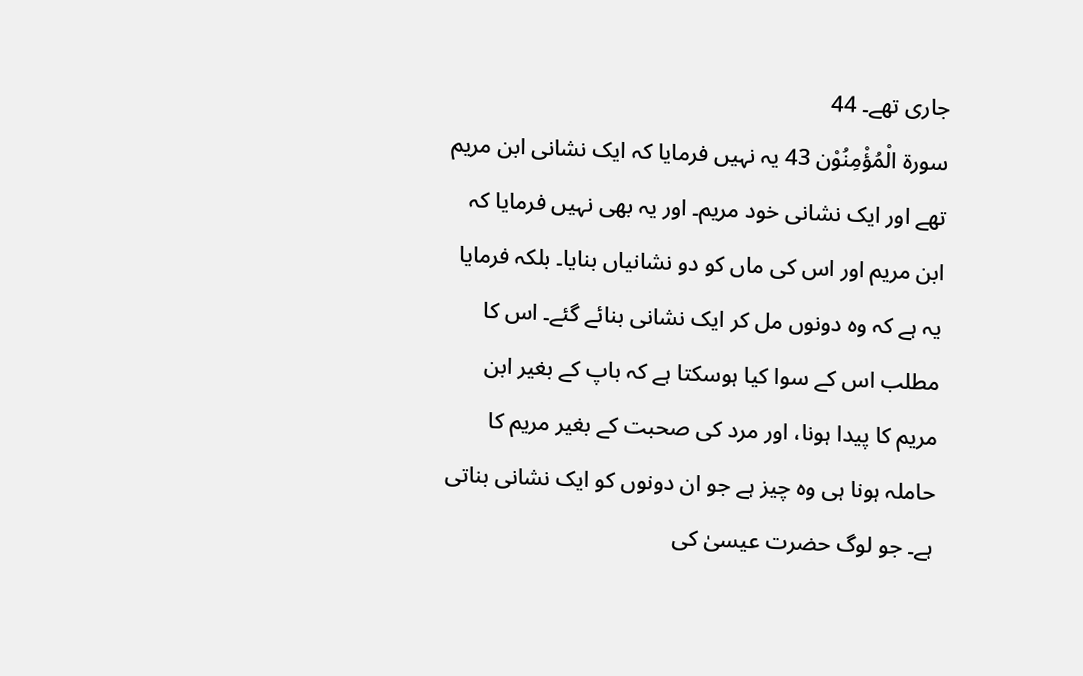جاری تھے۔ 44
سورة الْمُؤْمِنُوْن 43 یہ نہیں فرمایا کہ ایک نشانی ابن مریم تھے اور ایک نشانی خود مریم۔ اور یہ بھی نہیں فرمایا کہ ابن مریم اور اس کی ماں کو دو نشانیاں بنایا۔ بلکہ فرمایا یہ ہے کہ وہ دونوں مل کر ایک نشانی بنائے گئے۔ اس کا مطلب اس کے سوا کیا ہوسکتا ہے کہ باپ کے بغیر ابن مریم کا پیدا ہونا، اور مرد کی صحبت کے بغیر مریم کا حاملہ ہونا ہی وہ چیز ہے جو ان دونوں کو ایک نشانی بناتی ہے۔ جو لوگ حضرت عیسیٰ کی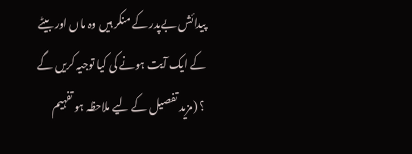پیدائش بےپدر کے منکر ہیں وہ ماں اور بیٹے کے ایک آیت ہونے کی کیا توجیہ کریں گے ؟ (مزید تفصیل کے لیے ملاحظہ ہو تفہیم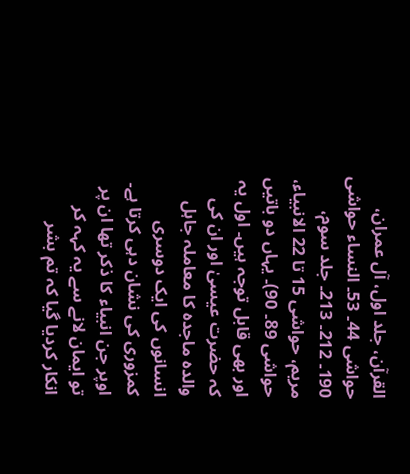القرآن، جلد اول، آل عمران، حواشی 44۔ 53۔ النساء حواشی 190۔ 212۔ 213۔ جلد سوم، مریم، حواشی 15 تا 22 الانبیاء، حواشی 89۔ 90)۔ یہاں دو باتیں اور بھی قابل توجہ ہیں۔ اول یہ کہ حضرت عیسیٰ اور ان کی والدہ ماجدہ کا معاملہ جاہل انسانوں کی ایک دوسری کمزوری کی نشان دہی کرتا ہے۔ اوپر جن انبیاء کا ذکر تھا ان پر تو ایمان لانے سے یہ کہہ کر انکار کردیا گیا کہ تم بشر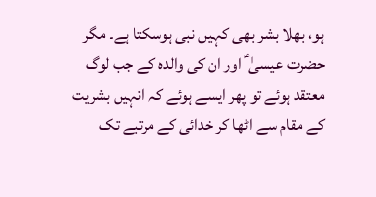ہو، بھلا بشر بھی کہیں نبی ہوسکتا ہے۔ مگر حضرت عیسیٰ ؑ اور ان کی والدہ کے جب لوگ معتقد ہوئے تو پھر ایسے ہوئے کہ انہیں بشریت کے مقام سے اٹھا کر خدائی کے مرتبے تک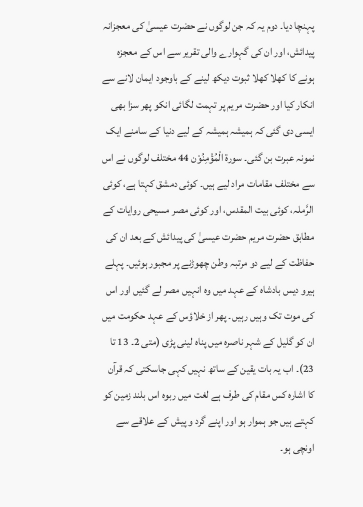پہنچا دیا۔ دوم یہ کہ جن لوگوں نے حضرت عیسیٰ کی معجزانہ پیدائش، اور ان کی گہوارے والی تقریر سے اس کے معجزہ ہونے کا کھلا کھلا ثبوت دیکھ لینے کے باوجود ایمان لانے سے انکار کیا اور حضرت مریم پر تہمت لگائی انکو پھر سزا بھی ایسی دی گئی کہ ہمیشہ ہمیشہ کے لیے دنیا کے سامنے ایک نمونہ عبرت بن گئی۔ سورة الْمُؤْمِنُوْن 44 مختلف لوگوں نے اس سے مختلف مقامات مراد لیے ہیں۔ کوئی دمشق کہتا ہے، کوئی الرَّملہ، کوئی بیت المقدس، اور کوئی مصر مسیحی روایات کے مطابق حضرت مریم حضرت عیسیٰ کی پیدائش کے بعد ان کی حفاظت کے لیے دو مرتبہ وطن چھوڑنے پر مجبور ہوئیں۔ پہلے ہیرو دیس بادشاہ کے عہد میں وہ انہیں مصر لے گئیں اور اس کی موت تک وہیں رہیں۔ پھر از خلاؤس کے عہد حکومت میں ان کو گلیل کے شہر ناصرہ میں پناہ لینی پڑی (متی 2۔ 13 تا 23)۔ اب یہ بات یقین کے ساتھ نہیں کہی جاسکتی کہ قرآن کا اشارہ کس مقام کی طرف ہے لغت میں ربوہ اس بلند زمین کو کہتے ہیں جو ہموار ہو اور اپنے گرد و پیش کے علاقے سے اونچی ہو۔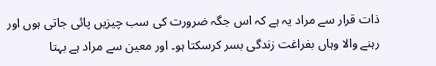ذات قرار سے مراد یہ ہے کہ اس جگہ ضرورت کی سب چیزیں پائی جاتی ہوں اور رہنے والا وہاں بفراغت زندگی بسر کرسکتا ہو۔ اور معین سے مراد ہے بہتا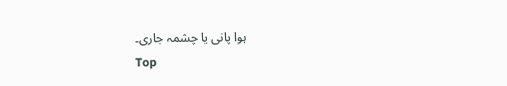ہوا پانی یا چشمہ جاری۔
Top